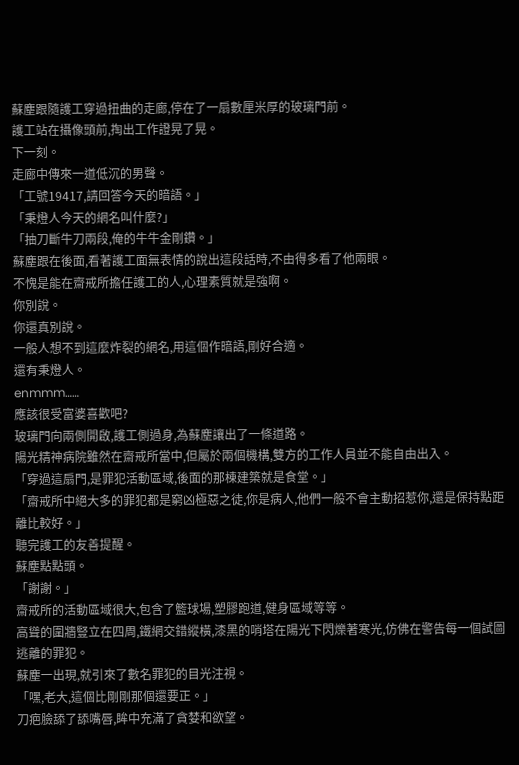蘇塵跟隨護工穿過扭曲的走廊,停在了一扇數厘米厚的玻璃門前。
護工站在攝像頭前,掏出工作證晃了晃。
下一刻。
走廊中傳來一道低沉的男聲。
「工號19417,請回答今天的暗語。」
「秉燈人今天的網名叫什麼?」
「抽刀斷牛刀兩段,俺的牛牛金剛鑽。」
蘇塵跟在後面,看著護工面無表情的說出這段話時,不由得多看了他兩眼。
不愧是能在齋戒所擔任護工的人,心理素質就是強啊。
你別說。
你還真別說。
一般人想不到這麼炸裂的網名,用這個作暗語,剛好合適。
還有秉燈人。
enmmm……
應該很受富婆喜歡吧?
玻璃門向兩側開啟,護工側過身,為蘇塵讓出了一條道路。
陽光精神病院雖然在齋戒所當中,但屬於兩個機構,雙方的工作人員並不能自由出入。
「穿過這扇門,是罪犯活動區域,後面的那棟建築就是食堂。」
「齋戒所中絕大多的罪犯都是窮凶極惡之徒,你是病人,他們一般不會主動招惹你,還是保持點距離比較好。」
聽完護工的友善提醒。
蘇塵點點頭。
「謝謝。」
齋戒所的活動區域很大,包含了籃球場,塑膠跑道,健身區域等等。
高聳的圍牆豎立在四周,鐵網交錯縱橫,漆黑的哨塔在陽光下閃爍著寒光,仿佛在警告每一個試圖逃離的罪犯。
蘇塵一出現,就引來了數名罪犯的目光注視。
「嘿,老大,這個比剛剛那個還要正。」
刀疤臉舔了舔嘴唇,眸中充滿了貪婪和欲望。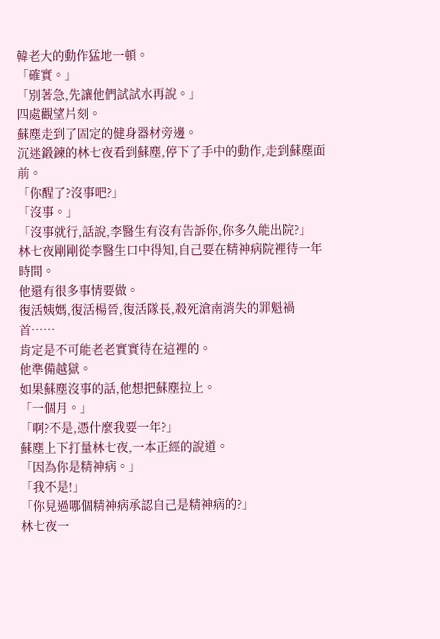韓老大的動作猛地一頓。
「確實。」
「別著急,先讓他們試試水再說。」
四處觀望片刻。
蘇塵走到了固定的健身器材旁邊。
沉迷鍛鍊的林七夜看到蘇塵,停下了手中的動作,走到蘇塵面前。
「你醒了?沒事吧?」
「沒事。」
「沒事就行,話說,李醫生有沒有告訴你,你多久能出院?」
林七夜剛剛從李醫生口中得知,自己要在精神病院裡待一年時間。
他還有很多事情要做。
復活姨媽,復活楊晉,復活隊長,殺死滄南消失的罪魁禍首……
肯定是不可能老老實實待在這裡的。
他準備越獄。
如果蘇塵沒事的話,他想把蘇塵拉上。
「一個月。」
「啊?不是,憑什麼我要一年?」
蘇塵上下打量林七夜,一本正經的說道。
「因為你是精神病。」
「我不是!」
「你見過哪個精神病承認自己是精神病的?」
林七夜一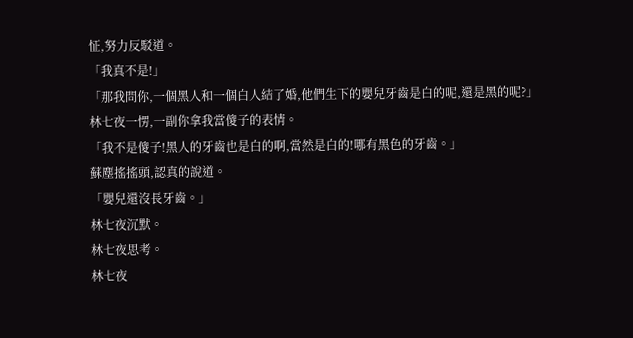怔,努力反駁道。
「我真不是!」
「那我問你,一個黑人和一個白人結了婚,他們生下的嬰兒牙齒是白的呢,還是黑的呢?」
林七夜一愣,一副你拿我當傻子的表情。
「我不是傻子!黑人的牙齒也是白的啊,當然是白的!哪有黑色的牙齒。」
蘇塵搖搖頭,認真的說道。
「嬰兒還沒長牙齒。」
林七夜沉默。
林七夜思考。
林七夜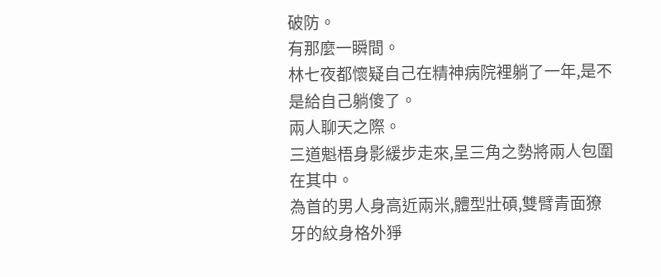破防。
有那麼一瞬間。
林七夜都懷疑自己在精神病院裡躺了一年,是不是給自己躺傻了。
兩人聊天之際。
三道魁梧身影緩步走來,呈三角之勢將兩人包圍在其中。
為首的男人身高近兩米,體型壯碩,雙臂青面獠牙的紋身格外猙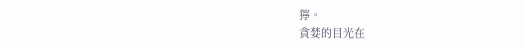獰。
貪婪的目光在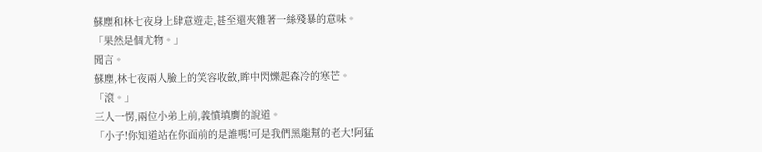蘇塵和林七夜身上肆意遊走,甚至還夾雜著一絲殘暴的意味。
「果然是個尤物。」
聞言。
蘇塵,林七夜兩人臉上的笑容收斂,眸中閃爍起森冷的寒芒。
「滾。」
三人一愣,兩位小弟上前,義憤填膺的說道。
「小子!你知道站在你面前的是誰嗎!可是我們黑龍幫的老大!阿猛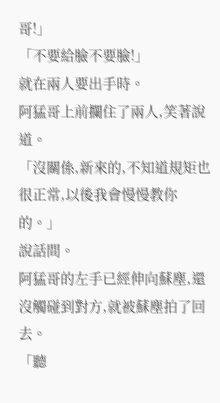哥!」
「不要給臉不要臉!」
就在兩人要出手時。
阿猛哥上前攔住了兩人,笑著說道。
「沒關係,新來的,不知道規矩也很正常,以後我會慢慢教你的。」
說話間。
阿猛哥的左手已經伸向蘇塵,還沒觸碰到對方,就被蘇塵拍了回去。
「聽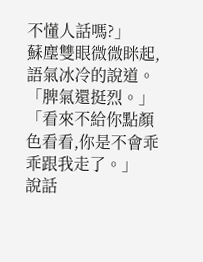不懂人話嗎?」
蘇塵雙眼微微眯起,語氣冰冷的說道。
「脾氣還挺烈。」
「看來不給你點顏色看看,你是不會乖乖跟我走了。」
說話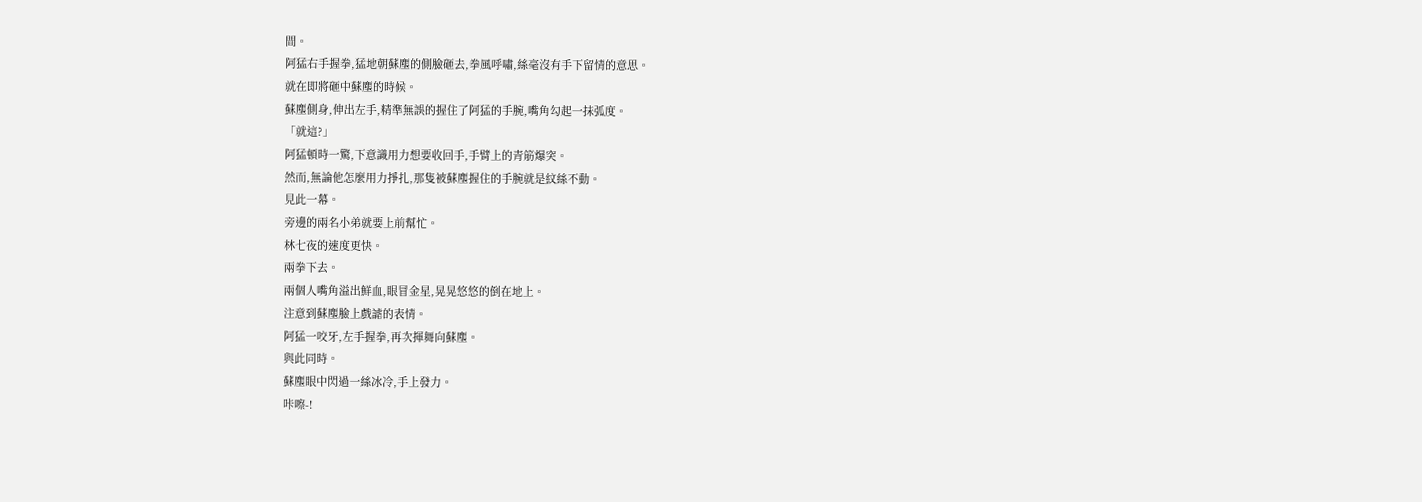間。
阿猛右手握拳,猛地朝蘇塵的側臉砸去,拳風呼嘯,絲毫沒有手下留情的意思。
就在即將砸中蘇塵的時候。
蘇塵側身,伸出左手,精準無誤的握住了阿猛的手腕,嘴角勾起一抹弧度。
「就這?」
阿猛頓時一驚,下意識用力想要收回手,手臂上的青筋爆突。
然而,無論他怎麼用力掙扎,那隻被蘇塵握住的手腕就是紋絲不動。
見此一幕。
旁邊的兩名小弟就要上前幫忙。
林七夜的速度更快。
兩拳下去。
兩個人嘴角溢出鮮血,眼冒金星,晃晃悠悠的倒在地上。
注意到蘇塵臉上戲謔的表情。
阿猛一咬牙,左手握拳,再次揮舞向蘇塵。
與此同時。
蘇塵眼中閃過一絲冰冷,手上發力。
咔嚓-!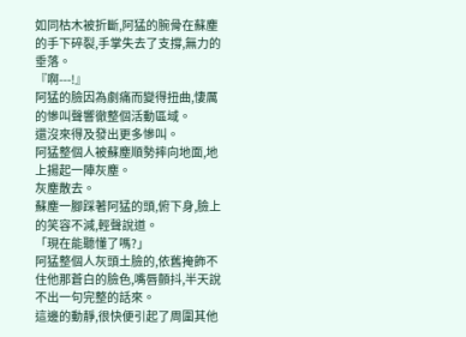如同枯木被折斷,阿猛的腕骨在蘇塵的手下碎裂,手掌失去了支撐,無力的垂落。
『啊---!』
阿猛的臉因為劇痛而變得扭曲,悽厲的慘叫聲響徹整個活動區域。
還沒來得及發出更多慘叫。
阿猛整個人被蘇塵順勢摔向地面,地上揚起一陣灰塵。
灰塵散去。
蘇塵一腳踩著阿猛的頭,俯下身,臉上的笑容不減,輕聲說道。
「現在能聽懂了嗎?」
阿猛整個人灰頭土臉的,依舊掩飾不住他那蒼白的臉色,嘴唇顫抖,半天說不出一句完整的話來。
這邊的動靜,很快便引起了周圍其他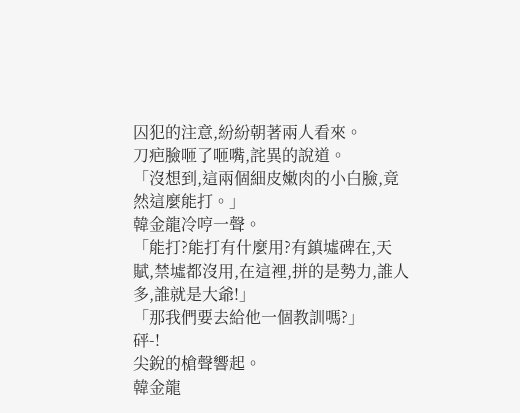囚犯的注意,紛紛朝著兩人看來。
刀疤臉咂了咂嘴,詫異的說道。
「沒想到,這兩個細皮嫩肉的小白臉,竟然這麼能打。」
韓金龍冷哼一聲。
「能打?能打有什麼用?有鎮墟碑在,天賦,禁墟都沒用,在這裡,拼的是勢力,誰人多,誰就是大爺!」
「那我們要去給他一個教訓嗎?」
砰-!
尖銳的槍聲響起。
韓金龍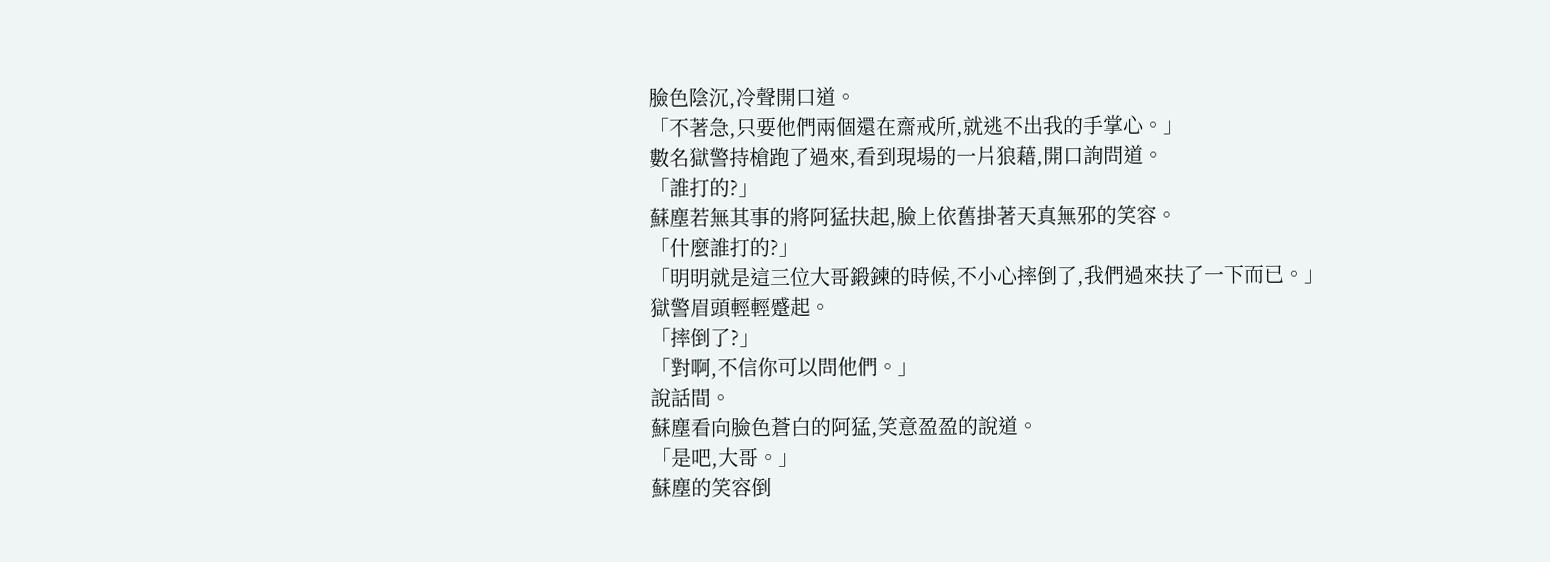臉色陰沉,冷聲開口道。
「不著急,只要他們兩個還在齋戒所,就逃不出我的手掌心。」
數名獄警持槍跑了過來,看到現場的一片狼藉,開口詢問道。
「誰打的?」
蘇塵若無其事的將阿猛扶起,臉上依舊掛著天真無邪的笑容。
「什麼誰打的?」
「明明就是這三位大哥鍛鍊的時候,不小心摔倒了,我們過來扶了一下而已。」
獄警眉頭輕輕蹙起。
「摔倒了?」
「對啊,不信你可以問他們。」
說話間。
蘇塵看向臉色蒼白的阿猛,笑意盈盈的說道。
「是吧,大哥。」
蘇塵的笑容倒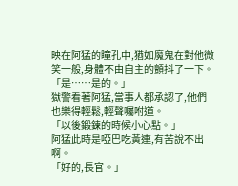映在阿猛的瞳孔中,猶如魔鬼在對他微笑一般,身體不由自主的顫抖了一下。
「是……是的。」
獄警看著阿猛,當事人都承認了,他們也樂得輕鬆,輕聲囑咐道。
「以後鍛鍊的時候小心點。」
阿猛此時是啞巴吃黃連,有苦說不出啊。
「好的,長官。」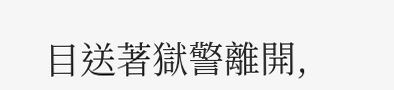目送著獄警離開,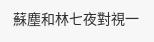蘇塵和林七夜對視一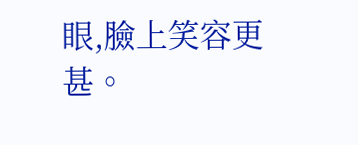眼,臉上笑容更甚。